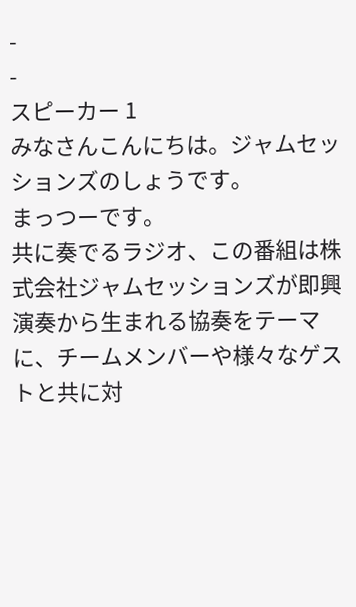-
-
スピーカー 1
みなさんこんにちは。ジャムセッションズのしょうです。
まっつーです。
共に奏でるラジオ、この番組は株式会社ジャムセッションズが即興演奏から生まれる協奏をテーマに、チームメンバーや様々なゲストと共に対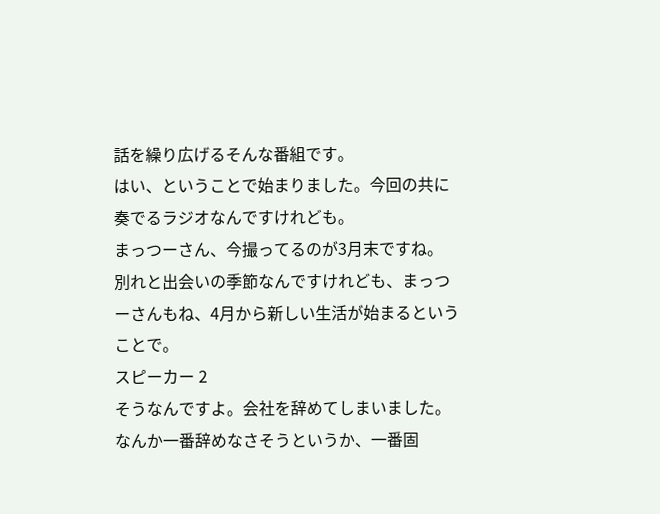話を繰り広げるそんな番組です。
はい、ということで始まりました。今回の共に奏でるラジオなんですけれども。
まっつーさん、今撮ってるのが3月末ですね。
別れと出会いの季節なんですけれども、まっつーさんもね、4月から新しい生活が始まるということで。
スピーカー 2
そうなんですよ。会社を辞めてしまいました。
なんか一番辞めなさそうというか、一番固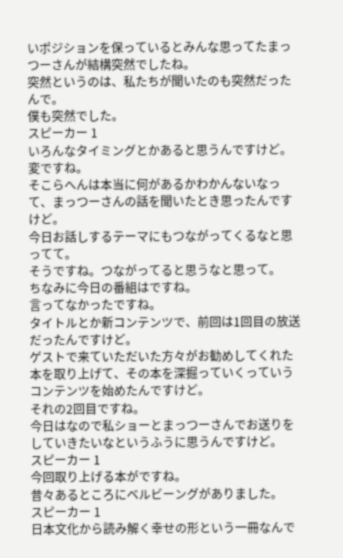いポジションを保っているとみんな思ってたまっつーさんが結構突然でしたね。
突然というのは、私たちが聞いたのも突然だったんで。
僕も突然でした。
スピーカー 1
いろんなタイミングとかあると思うんですけど。
変ですね。
そこらへんは本当に何があるかわかんないなって、まっつーさんの話を聞いたとき思ったんですけど。
今日お話しするテーマにもつながってくるなと思ってて。
そうですね。つながってると思うなと思って。
ちなみに今日の番組はですね。
言ってなかったですね。
タイトルとか新コンテンツで、前回は1回目の放送だったんですけど。
ゲストで来ていただいた方々がお勧めしてくれた本を取り上げて、その本を深掘っていくっていうコンテンツを始めたんですけど。
それの2回目ですね。
今日はなので私ショーとまっつーさんでお送りをしていきたいなというふうに思うんですけど。
スピーカー 1
今回取り上げる本がですね。
昔々あるところにベルビーングがありました。
スピーカー 1
日本文化から読み解く幸せの形という一冊なんで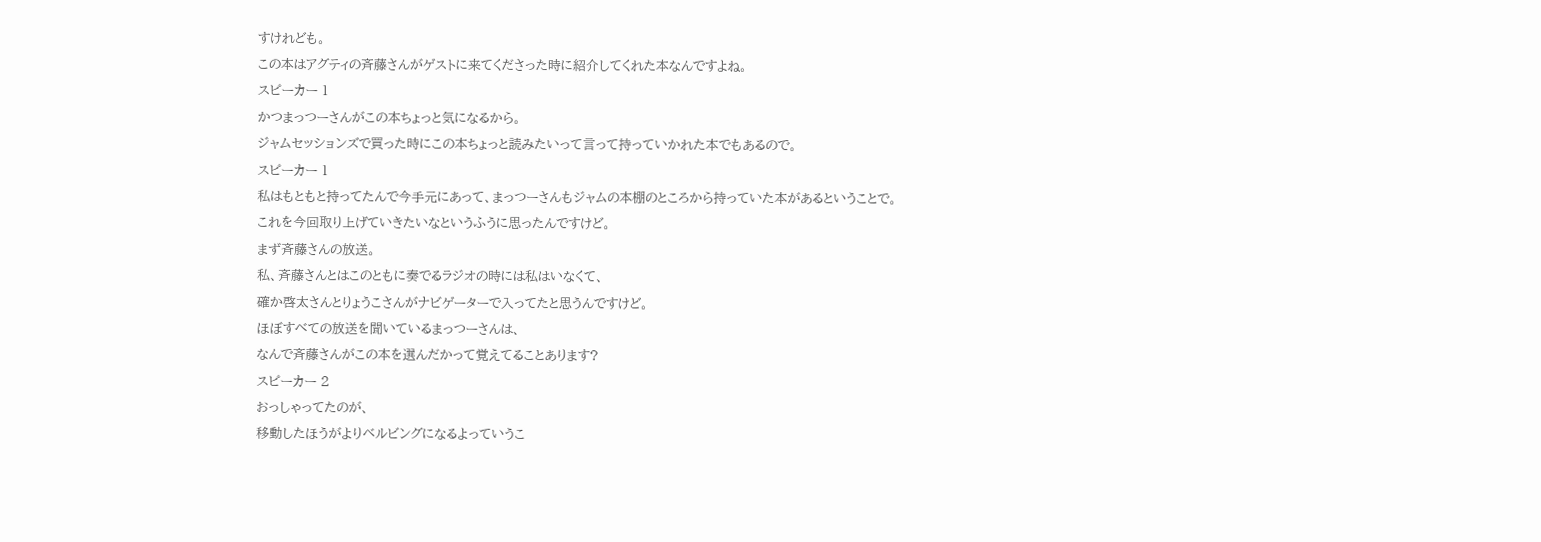すけれども。
この本はアグティの斉藤さんがゲストに来てくださった時に紹介してくれた本なんですよね。
スピーカー 1
かつまっつーさんがこの本ちょっと気になるから。
ジャムセッションズで買った時にこの本ちょっと読みたいって言って持っていかれた本でもあるので。
スピーカー 1
私はもともと持ってたんで今手元にあって、まっつーさんもジャムの本棚のところから持っていた本があるということで。
これを今回取り上げていきたいなというふうに思ったんですけど。
まず斉藤さんの放送。
私、斉藤さんとはこのともに奏でるラジオの時には私はいなくて、
確か啓太さんとりょうこさんがナビゲーターで入ってたと思うんですけど。
ほぼすべての放送を聞いているまっつーさんは、
なんで斉藤さんがこの本を選んだかって覚えてることあります?
スピーカー 2
おっしゃってたのが、
移動したほうがよりベルビングになるよっていうこ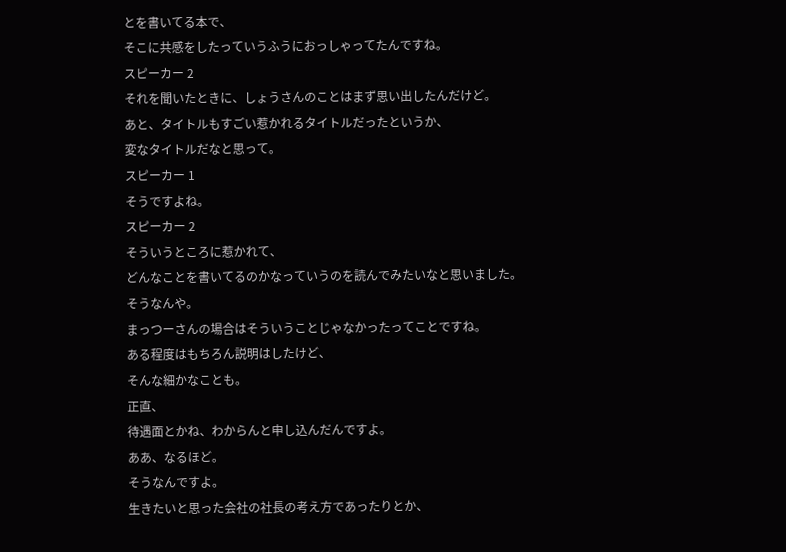とを書いてる本で、
そこに共感をしたっていうふうにおっしゃってたんですね。
スピーカー 2
それを聞いたときに、しょうさんのことはまず思い出したんだけど。
あと、タイトルもすごい惹かれるタイトルだったというか、
変なタイトルだなと思って。
スピーカー 1
そうですよね。
スピーカー 2
そういうところに惹かれて、
どんなことを書いてるのかなっていうのを読んでみたいなと思いました。
そうなんや。
まっつーさんの場合はそういうことじゃなかったってことですね。
ある程度はもちろん説明はしたけど、
そんな細かなことも。
正直、
待遇面とかね、わからんと申し込んだんですよ。
ああ、なるほど。
そうなんですよ。
生きたいと思った会社の社長の考え方であったりとか、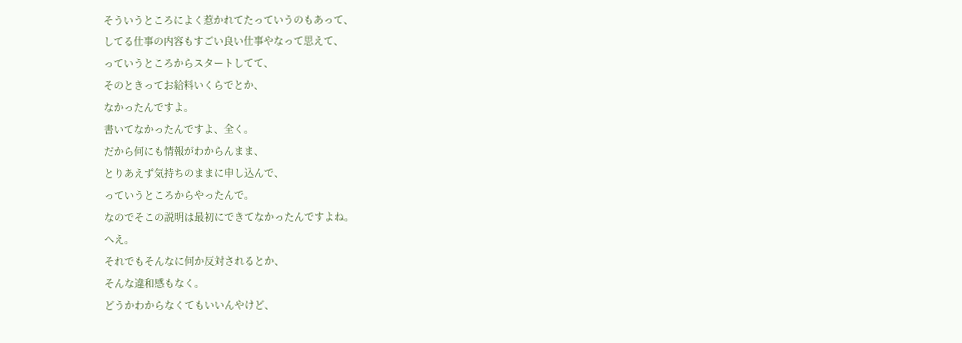そういうところによく惹かれてたっていうのもあって、
してる仕事の内容もすごい良い仕事やなって思えて、
っていうところからスタートしてて、
そのときってお給料いくらでとか、
なかったんですよ。
書いてなかったんですよ、全く。
だから何にも情報がわからんまま、
とりあえず気持ちのままに申し込んで、
っていうところからやったんで。
なのでそこの説明は最初にできてなかったんですよね。
へえ。
それでもそんなに何か反対されるとか、
そんな違和感もなく。
どうかわからなくてもいいんやけど、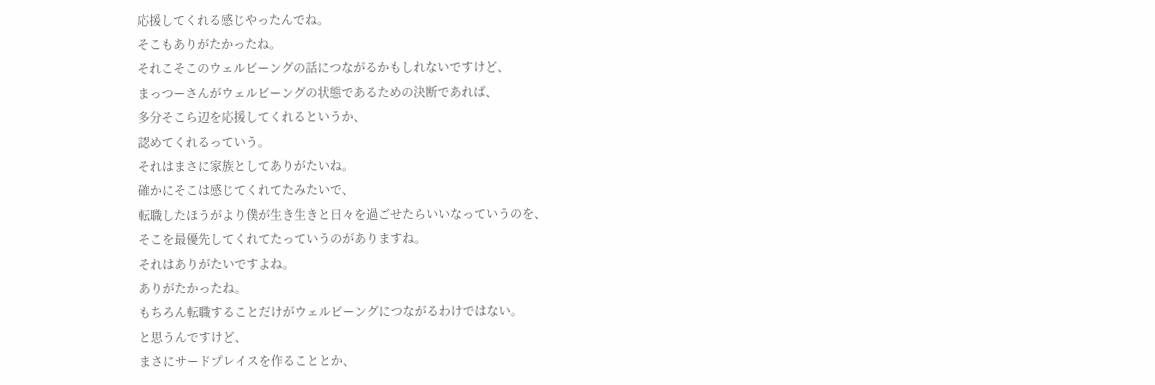応援してくれる感じやったんでね。
そこもありがたかったね。
それこそこのウェルビーングの話につながるかもしれないですけど、
まっつーさんがウェルビーングの状態であるための決断であれば、
多分そこら辺を応援してくれるというか、
認めてくれるっていう。
それはまさに家族としてありがたいね。
確かにそこは感じてくれてたみたいで、
転職したほうがより僕が生き生きと日々を過ごせたらいいなっていうのを、
そこを最優先してくれてたっていうのがありますね。
それはありがたいですよね。
ありがたかったね。
もちろん転職することだけがウェルビーングにつながるわけではない。
と思うんですけど、
まさにサードプレイスを作ることとか、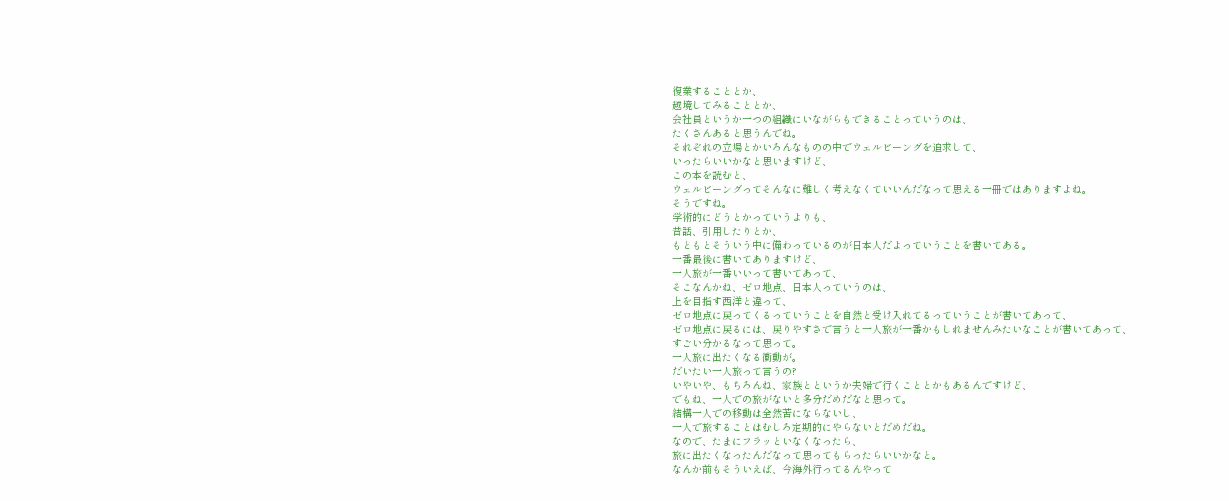復業することとか、
越境してみることとか、
会社員というか一つの組織にいながらもできることっていうのは、
たくさんあると思うんでね。
それぞれの立場とかいろんなものの中でウェルビーングを追求して、
いったらいいかなと思いますけど、
この本を読むと、
ウェルビーングってそんなに難しく考えなくていいんだなって思える一冊ではありますよね。
そうですね。
学術的にどうとかっていうよりも、
昔話、引用したりとか、
もともとそういう中に備わっているのが日本人だよっていうことを書いてある。
一番最後に書いてありますけど、
一人旅が一番いいって書いてあって、
そこなんかね、ゼロ地点、日本人っていうのは、
上を目指す西洋と違って、
ゼロ地点に戻ってくるっていうことを自然と受け入れてるっていうことが書いてあって、
ゼロ地点に戻るには、戻りやすさで言うと一人旅が一番かもしれませんみたいなことが書いてあって、
すごい分かるなって思って。
一人旅に出たくなる衝動が。
だいたい一人旅って言うの?
いやいや、もちろんね、家族とというか夫婦で行くこととかもあるんですけど、
でもね、一人での旅がないと多分だめだなと思って。
結構一人での移動は全然苦にならないし、
一人で旅することはむしろ定期的にやらないとだめだね。
なので、たまにフラッといなくなったら、
旅に出たくなったんだなって思ってもらったらいいかなと。
なんか前もそういえば、今海外行ってるんやって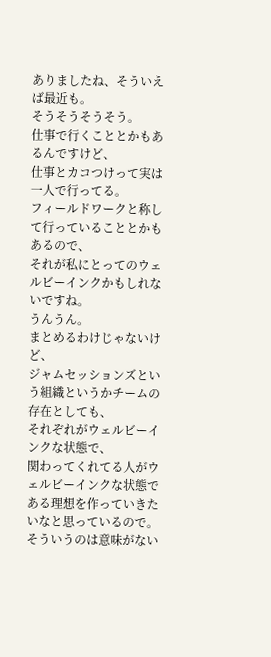ありましたね、そういえば最近も。
そうそうそうそう。
仕事で行くこととかもあるんですけど、
仕事とカコつけって実は一人で行ってる。
フィールドワークと称して行っていることとかもあるので、
それが私にとってのウェルビーインクかもしれないですね。
うんうん。
まとめるわけじゃないけど、
ジャムセッションズという組織というかチームの存在としても、
それぞれがウェルビーインクな状態で、
関わってくれてる人がウェルビーインクな状態である理想を作っていきたいなと思っているので。
そういうのは意味がない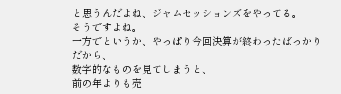と思うんだよね、ジャムセッションズをやってる。
そうですよね。
一方でというか、やっぱり今回決算が終わったばっかりだから、
数字的なものを見てしまうと、
前の年よりも売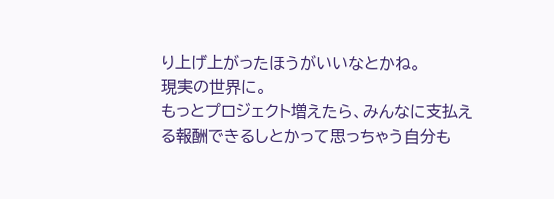り上げ上がったほうがいいなとかね。
現実の世界に。
もっとプロジェクト増えたら、みんなに支払える報酬できるしとかって思っちゃう自分も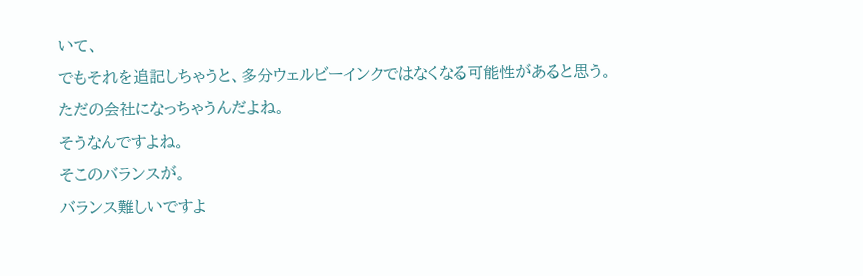いて、
でもそれを追記しちゃうと、多分ウェルビーインクではなくなる可能性があると思う。
ただの会社になっちゃうんだよね。
そうなんですよね。
そこのバランスが。
バランス難しいですよ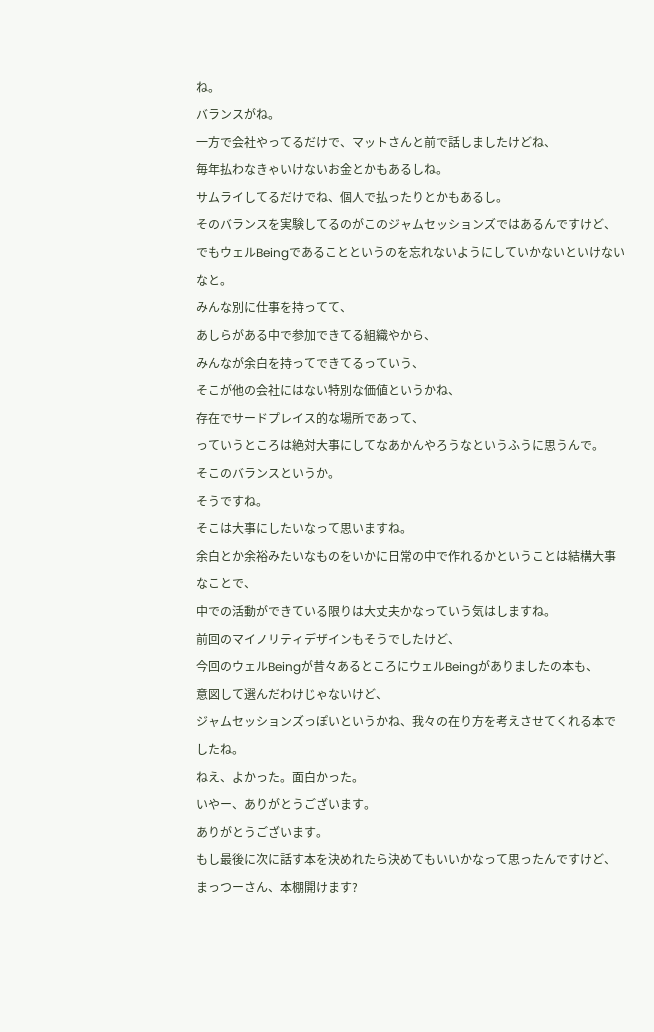ね。
バランスがね。
一方で会社やってるだけで、マットさんと前で話しましたけどね、
毎年払わなきゃいけないお金とかもあるしね。
サムライしてるだけでね、個人で払ったりとかもあるし。
そのバランスを実験してるのがこのジャムセッションズではあるんですけど、
でもウェルBeingであることというのを忘れないようにしていかないといけないなと。
みんな別に仕事を持ってて、
あしらがある中で参加できてる組織やから、
みんなが余白を持ってできてるっていう、
そこが他の会社にはない特別な価値というかね、
存在でサードプレイス的な場所であって、
っていうところは絶対大事にしてなあかんやろうなというふうに思うんで。
そこのバランスというか。
そうですね。
そこは大事にしたいなって思いますね。
余白とか余裕みたいなものをいかに日常の中で作れるかということは結構大事なことで、
中での活動ができている限りは大丈夫かなっていう気はしますね。
前回のマイノリティデザインもそうでしたけど、
今回のウェルBeingが昔々あるところにウェルBeingがありましたの本も、
意図して選んだわけじゃないけど、
ジャムセッションズっぽいというかね、我々の在り方を考えさせてくれる本でしたね。
ねえ、よかった。面白かった。
いやー、ありがとうございます。
ありがとうございます。
もし最後に次に話す本を決めれたら決めてもいいかなって思ったんですけど、
まっつーさん、本棚開けます?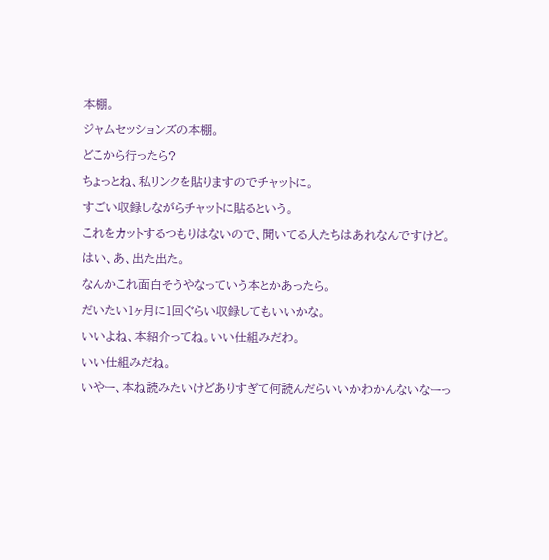本棚。
ジャムセッションズの本棚。
どこから行ったら?
ちょっとね、私リンクを貼りますのでチャットに。
すごい収録しながらチャットに貼るという。
これをカットするつもりはないので、聞いてる人たちはあれなんですけど。
はい、あ、出た出た。
なんかこれ面白そうやなっていう本とかあったら。
だいたい1ヶ月に1回ぐらい収録してもいいかな。
いいよね、本紹介ってね。いい仕組みだわ。
いい仕組みだね。
いやー、本ね読みたいけどありすぎて何読んだらいいかわかんないなーっ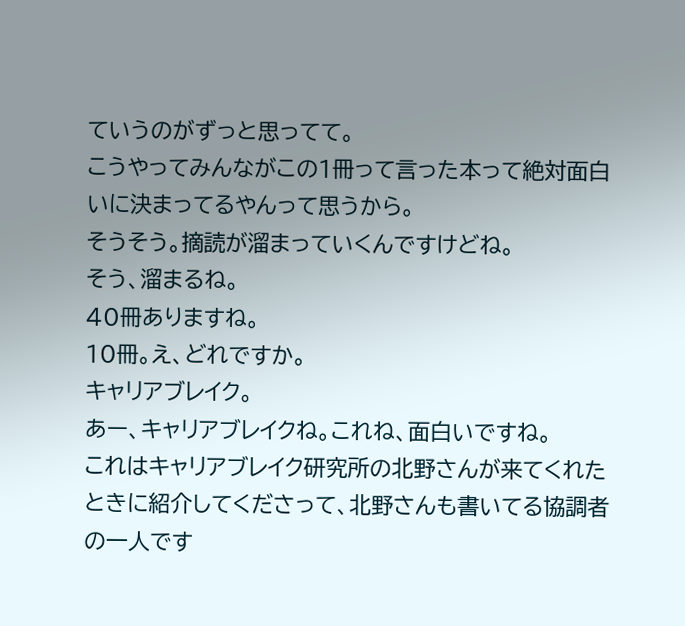ていうのがずっと思ってて。
こうやってみんながこの1冊って言った本って絶対面白いに決まってるやんって思うから。
そうそう。摘読が溜まっていくんですけどね。
そう、溜まるね。
40冊ありますね。
10冊。え、どれですか。
キャリアブレイク。
あー、キャリアブレイクね。これね、面白いですね。
これはキャリアブレイク研究所の北野さんが来てくれたときに紹介してくださって、北野さんも書いてる協調者の一人です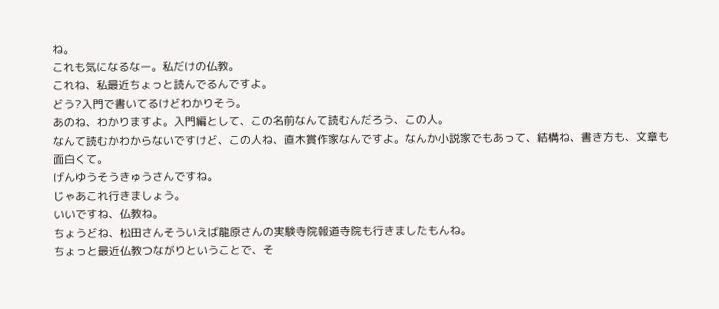ね。
これも気になるなー。私だけの仏教。
これね、私最近ちょっと読んでるんですよ。
どう?入門で書いてるけどわかりそう。
あのね、わかりますよ。入門編として、この名前なんて読むんだろう、この人。
なんて読むかわからないですけど、この人ね、直木賞作家なんですよ。なんか小説家でもあって、結構ね、書き方も、文章も面白くて。
げんゆうそうきゅうさんですね。
じゃあこれ行きましょう。
いいですね、仏教ね。
ちょうどね、松田さんそういえば龍原さんの実験寺院報道寺院も行きましたもんね。
ちょっと最近仏教つながりということで、そ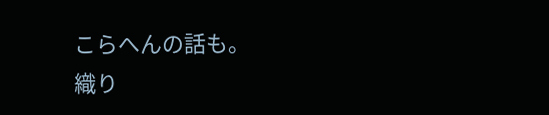こらへんの話も。
織り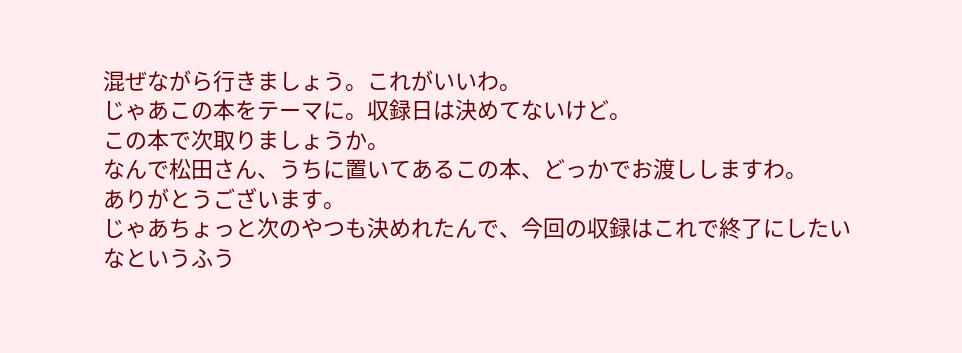混ぜながら行きましょう。これがいいわ。
じゃあこの本をテーマに。収録日は決めてないけど。
この本で次取りましょうか。
なんで松田さん、うちに置いてあるこの本、どっかでお渡ししますわ。
ありがとうございます。
じゃあちょっと次のやつも決めれたんで、今回の収録はこれで終了にしたいなというふう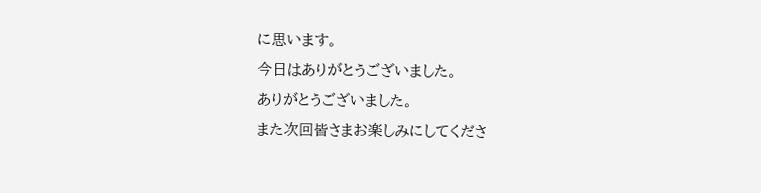に思います。
今日はありがとうございました。
ありがとうございました。
また次回皆さまお楽しみにしてくださ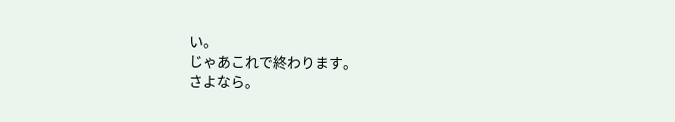い。
じゃあこれで終わります。
さよなら。